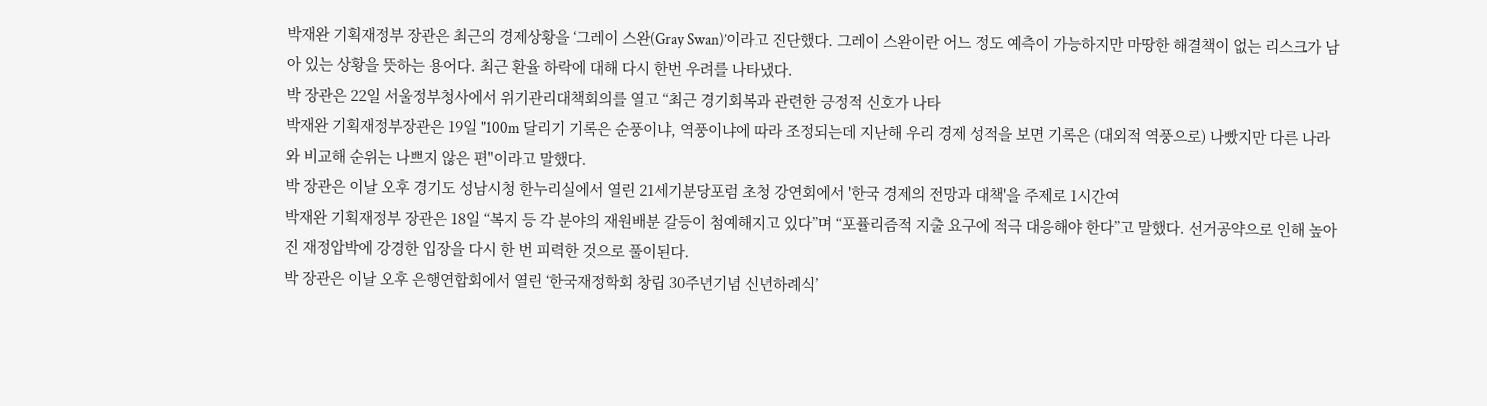박재완 기획재정부 장관은 최근의 경제상황을 ‘그레이 스완(Gray Swan)’이라고 진단했다. 그레이 스완이란 어느 정도 예측이 가능하지만 마땅한 해결책이 없는 리스크가 남아 있는 상황을 뜻하는 용어다. 최근 환율 하락에 대해 다시 한번 우려를 나타냈다.
박 장관은 22일 서울정부청사에서 위기관리대책회의를 열고 “최근 경기회복과 관련한 긍정적 신호가 나타
박재완 기획재정부장관은 19일 "100m 달리기 기록은 순풍이냐, 역풍이냐에 따라 조정되는데 지난해 우리 경제 성적을 보면 기록은 (대외적 역풍으로) 나빴지만 다른 나라와 비교해 순위는 나쁘지 않은 편"이라고 말했다.
박 장관은 이날 오후 경기도 성남시청 한누리실에서 열린 21세기분당포럼 초청 강연회에서 '한국 경제의 전망과 대책'을 주제로 1시간여
박재완 기획재정부 장관은 18일 “복지 등 각 분야의 재원배분 갈등이 첨예해지고 있다”며 “포퓰리즘적 지출 요구에 적극 대응해야 한다”고 말했다. 선거공약으로 인해 높아진 재정압박에 강경한 입장을 다시 한 번 피력한 것으로 풀이된다.
박 장관은 이날 오후 은행연합회에서 열린 ‘한국재정학회 창립 30주년기념 신년하례식’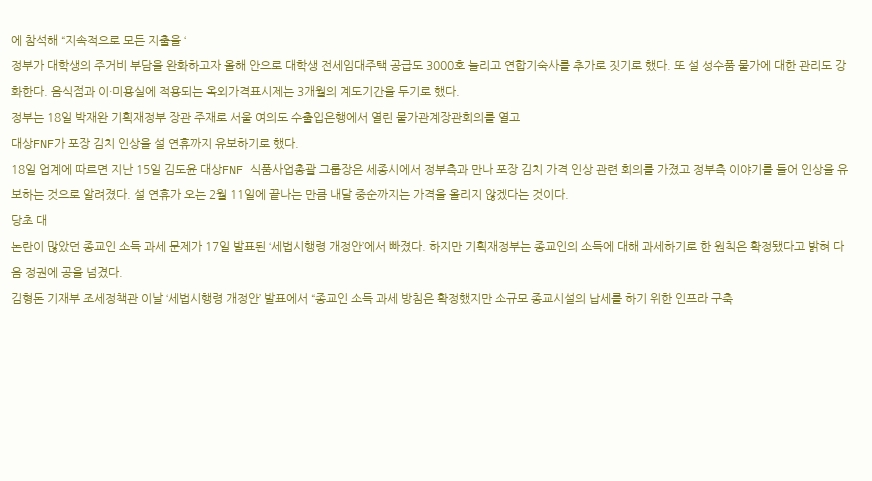에 참석해 “지속적으로 모든 지출을 ‘
정부가 대학생의 주거비 부담을 완화하고자 올해 안으로 대학생 전세임대주택 공급도 3000호 늘리고 연합기숙사를 추가로 짓기로 했다. 또 설 성수품 물가에 대한 관리도 강화한다. 음식점과 이·미용실에 적용되는 옥외가격표시제는 3개월의 계도기간을 두기로 했다.
정부는 18일 박재완 기획재정부 장관 주재로 서울 여의도 수출입은행에서 열린 물가관계장관회의를 열고
대상FNF가 포장 김치 인상을 설 연휴까지 유보하기로 했다.
18일 업계에 따르면 지난 15일 김도윤 대상FNF 식품사업총괄 그룹장은 세종시에서 정부측과 만나 포장 김치 가격 인상 관련 회의를 가졌고 정부측 이야기를 들어 인상을 유보하는 것으로 알려졌다. 설 연휴가 오는 2월 11일에 끝나는 만큼 내달 중순까지는 가격을 올리지 않겠다는 것이다.
당초 대
논란이 많았던 종교인 소득 과세 문제가 17일 발표된 ‘세법시행령 개정안’에서 빠졌다. 하지만 기획재정부는 종교인의 소득에 대해 과세하기로 한 원칙은 확정됐다고 밝혀 다음 정권에 공을 넘겼다.
김형돈 기재부 조세정책관 이날 ‘세법시행령 개정안’ 발표에서 “종교인 소득 과세 방침은 확정했지만 소규모 종교시설의 납세를 하기 위한 인프라 구축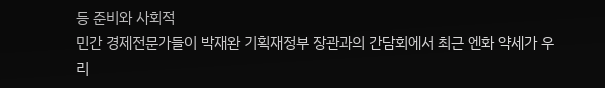등 준비와 사회적
민간 경제전문가들이 박재완 기획재정부 장관과의 간담회에서 최근 엔화 약세가 우리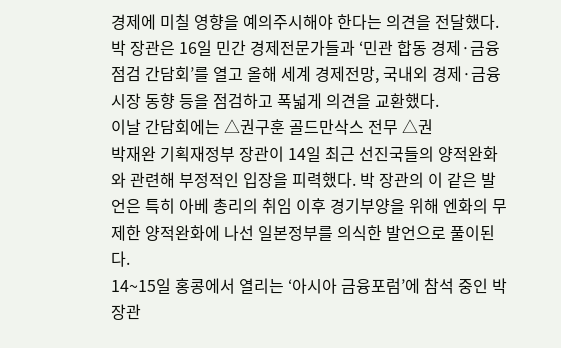경제에 미칠 영향을 예의주시해야 한다는 의견을 전달했다.
박 장관은 16일 민간 경제전문가들과 ‘민관 합동 경제·금융 점검 간담회’를 열고 올해 세계 경제전망, 국내외 경제·금융시장 동향 등을 점검하고 폭넓게 의견을 교환했다.
이날 간담회에는 △권구훈 골드만삭스 전무 △권
박재완 기획재정부 장관이 14일 최근 선진국들의 양적완화와 관련해 부정적인 입장을 피력했다. 박 장관의 이 같은 발언은 특히 아베 총리의 취임 이후 경기부양을 위해 엔화의 무제한 양적완화에 나선 일본정부를 의식한 발언으로 풀이된다.
14~15일 홍콩에서 열리는 ‘아시아 금융포럼’에 참석 중인 박 장관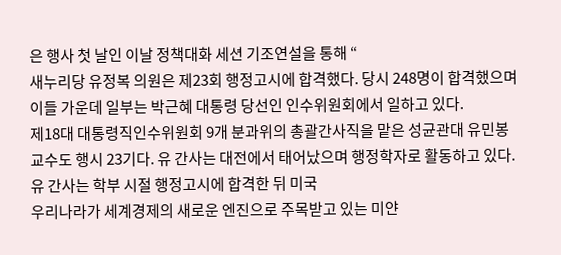은 행사 첫 날인 이날 정책대화 세션 기조연설을 통해 “
새누리당 유정복 의원은 제23회 행정고시에 합격했다. 당시 248명이 합격했으며 이들 가운데 일부는 박근혜 대통령 당선인 인수위원회에서 일하고 있다.
제18대 대통령직인수위원회 9개 분과위의 총괄간사직을 맡은 성균관대 유민봉 교수도 행시 23기다. 유 간사는 대전에서 태어났으며 행정학자로 활동하고 있다. 유 간사는 학부 시절 행정고시에 합격한 뒤 미국
우리나라가 세계경제의 새로운 엔진으로 주목받고 있는 미얀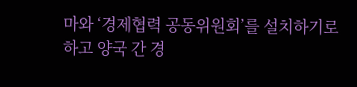마와 ‘경제협력 공동위원회’를 설치하기로 하고 양국 간 경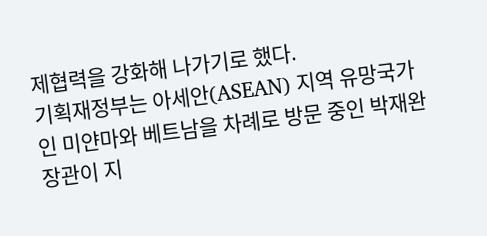제협력을 강화해 나가기로 했다.
기획재정부는 아세안(ASEAN) 지역 유망국가인 미얀마와 베트남을 차례로 방문 중인 박재완 장관이 지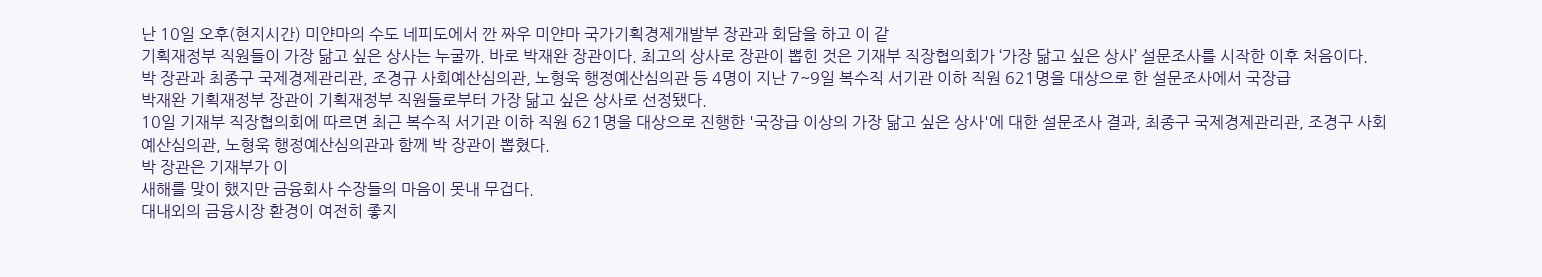난 10일 오후(현지시간) 미얀마의 수도 네피도에서 깐 짜우 미얀마 국가기획경제개발부 장관과 회담을 하고 이 같
기획재정부 직원들이 가장 닮고 싶은 상사는 누굴까. 바로 박재완 장관이다. 최고의 상사로 장관이 뽑힌 것은 기재부 직장협의회가 ‘가장 닮고 싶은 상사’ 설문조사를 시작한 이후 처음이다.
박 장관과 최종구 국제경제관리관, 조경규 사회예산심의관, 노형욱 행정예산심의관 등 4명이 지난 7~9일 복수직 서기관 이하 직원 621명을 대상으로 한 설문조사에서 국장급
박재완 기획재정부 장관이 기획재정부 직원들로부터 가장 닮고 싶은 상사로 선정됐다.
10일 기재부 직장협의회에 따르면 최근 복수직 서기관 이하 직원 621명을 대상으로 진행한 '국장급 이상의 가장 닮고 싶은 상사'에 대한 설문조사 결과, 최종구 국제경제관리관, 조경구 사회예산심의관, 노형욱 행정예산심의관과 함께 박 장관이 뽑혔다.
박 장관은 기재부가 이
새해를 맞이 했지만 금융회사 수장들의 마음이 못내 무겁다.
대내외의 금융시장 환경이 여전히 좋지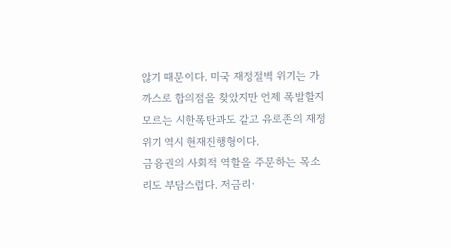않기 때문이다. 미국 재정절벽 위기는 가까스로 합의점을 찾았지만 언제 폭발할지 모르는 시한폭탄과도 같고 유로존의 재정위기 역시 현재진행형이다.
금융권의 사회적 역할을 주문하는 목소리도 부담스럽다. 저금리·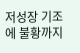저성장 기조에 불황까지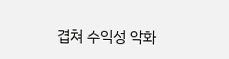겹쳐 수익성 악화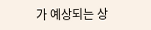가 예상되는 상